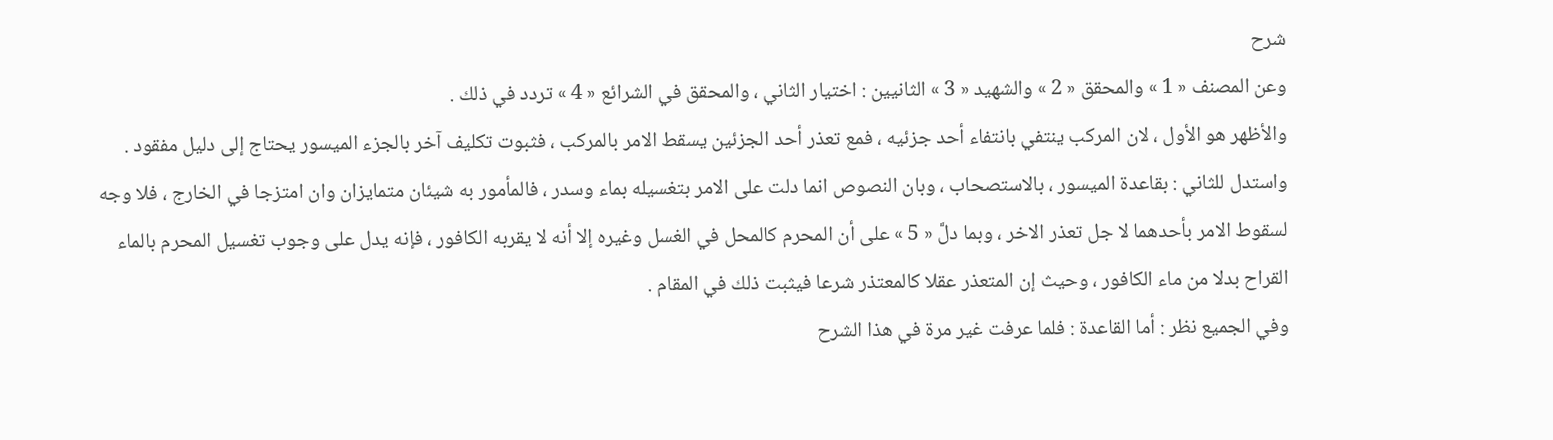شرح
وعن المصنف « 1 » والمحقق « 2 » والشهيد « 3 » الثانيين : اختيار الثاني ، والمحقق في الشرائع « 4 » تردد في ذلك .
والأظهر هو الأول ، لان المركب ينتفي بانتفاء أحد جزئيه ، فمع تعذر أحد الجزئين يسقط الامر بالمركب ، فثبوت تكليف آخر بالجزء الميسور يحتاج إلى دليل مفقود .
واستدل للثاني : بقاعدة الميسور ، بالاستصحاب ، وبان النصوص انما دلت على الامر بتغسيله بماء وسدر ، فالمأمور به شيئان متمايزان وان امتزجا في الخارج ، فلا وجه لسقوط الامر بأحدهما لا جل تعذر الاخر ، وبما دلَّ « 5 » على أن المحرم كالمحل في الغسل وغيره إلا أنه لا يقربه الكافور ، فإنه يدل على وجوب تغسيل المحرم بالماء القراح بدلا من ماء الكافور ، وحيث إن المتعذر عقلا كالمعتذر شرعا فيثبت ذلك في المقام .
وفي الجميع نظر : أما القاعدة : فلما عرفت غير مرة في هذا الشرح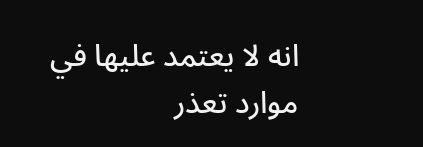انه لا يعتمد عليها في موارد تعذر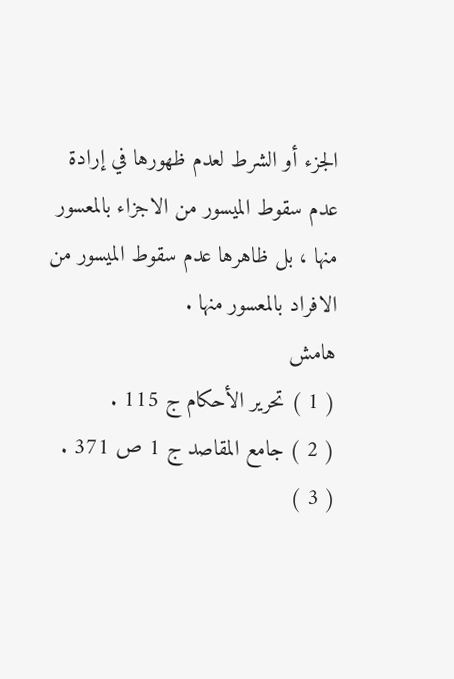الجزء أو الشرط لعدم ظهورها في إرادة عدم سقوط الميسور من الاجزاء بالمعسور منها ، بل ظاهرها عدم سقوط الميسور من الافراد بالمعسور منها .
هامش
( 1 ) تحرير الأحكام ج 115 .
( 2 ) جامع المقاصد ج 1 ص 371 .
( 3 )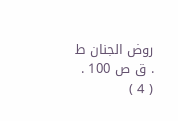روض الجنان ط . ق ص 100 .
( 4 )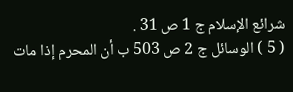شرائع الإسلام ج 1 ص 31 .
( 5 ) الوسائل ج 2 ص 503 ب أن المحرم إذا مات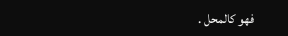فهو كالمحل .